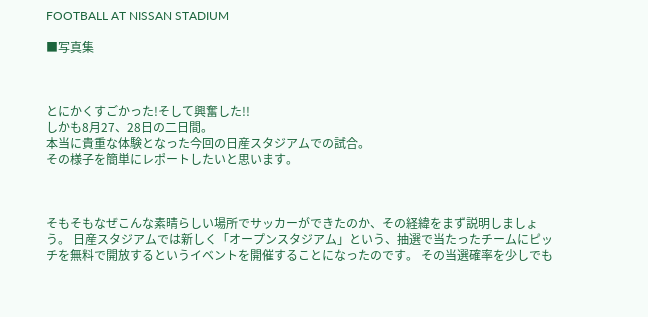FOOTBALL AT NISSAN STADIUM

■写真集



とにかくすごかった!そして興奮した!!
しかも8月27、28日の二日間。
本当に貴重な体験となった今回の日産スタジアムでの試合。
その様子を簡単にレポートしたいと思います。



そもそもなぜこんな素晴らしい場所でサッカーができたのか、その経緯をまず説明しましょう。 日産スタジアムでは新しく「オープンスタジアム」という、抽選で当たったチームにピッチを無料で開放するというイベントを開催することになったのです。 その当選確率を少しでも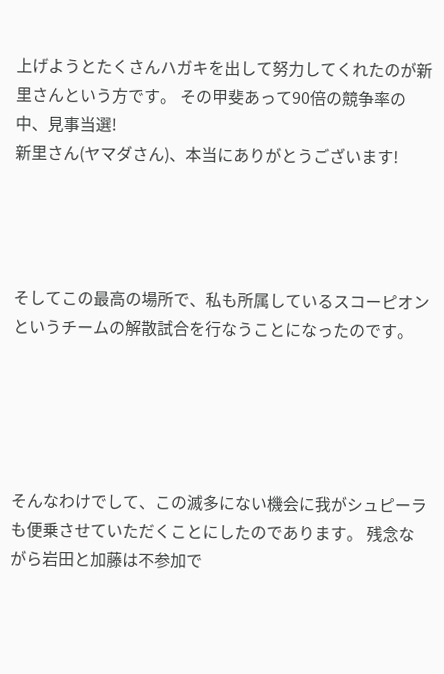上げようとたくさんハガキを出して努力してくれたのが新里さんという方です。 その甲斐あって90倍の競争率の中、見事当選!
新里さん(ヤマダさん)、本当にありがとうございます!




そしてこの最高の場所で、私も所属しているスコーピオンというチームの解散試合を行なうことになったのです。





そんなわけでして、この滅多にない機会に我がシュピーラも便乗させていただくことにしたのであります。 残念ながら岩田と加藤は不参加で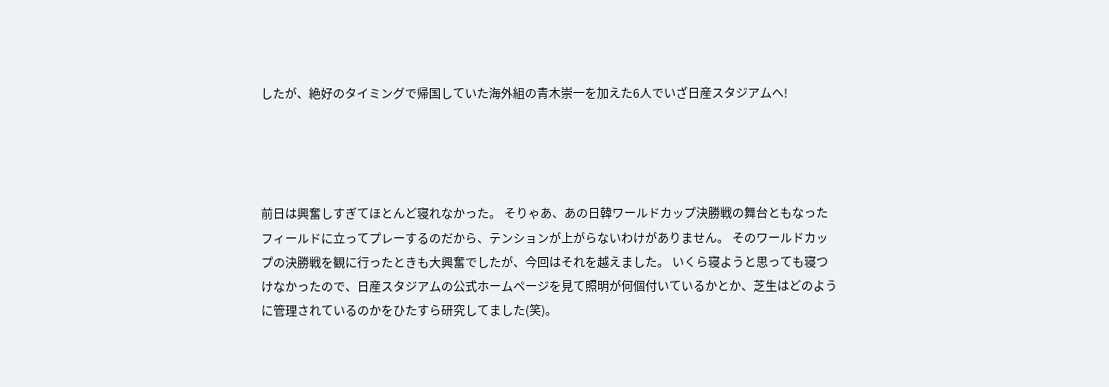したが、絶好のタイミングで帰国していた海外組の青木崇一を加えた6人でいざ日産スタジアムへ!




前日は興奮しすぎてほとんど寝れなかった。 そりゃあ、あの日韓ワールドカップ決勝戦の舞台ともなったフィールドに立ってプレーするのだから、テンションが上がらないわけがありません。 そのワールドカップの決勝戦を観に行ったときも大興奮でしたが、今回はそれを越えました。 いくら寝ようと思っても寝つけなかったので、日産スタジアムの公式ホームページを見て照明が何個付いているかとか、芝生はどのように管理されているのかをひたすら研究してました(笑)。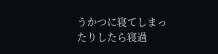うかつに寝てしまったりしたら寝過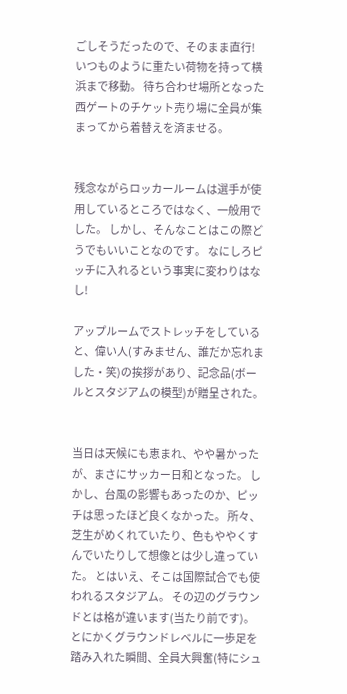ごしそうだったので、そのまま直行! いつものように重たい荷物を持って横浜まで移動。 待ち合わせ場所となった西ゲートのチケット売り場に全員が集まってから着替えを済ませる。


残念ながらロッカールームは選手が使用しているところではなく、一般用でした。 しかし、そんなことはこの際どうでもいいことなのです。 なにしろピッチに入れるという事実に変わりはなし!

アップルームでストレッチをしていると、偉い人(すみません、誰だか忘れました・笑)の挨拶があり、記念品(ボールとスタジアムの模型)が贈呈された。


当日は天候にも恵まれ、やや暑かったが、まさにサッカー日和となった。 しかし、台風の影響もあったのか、ピッチは思ったほど良くなかった。 所々、芝生がめくれていたり、色もややくすんでいたりして想像とは少し違っていた。 とはいえ、そこは国際試合でも使われるスタジアム。 その辺のグラウンドとは格が違います(当たり前です)。 とにかくグラウンドレベルに一歩足を踏み入れた瞬間、全員大興奮(特にシュ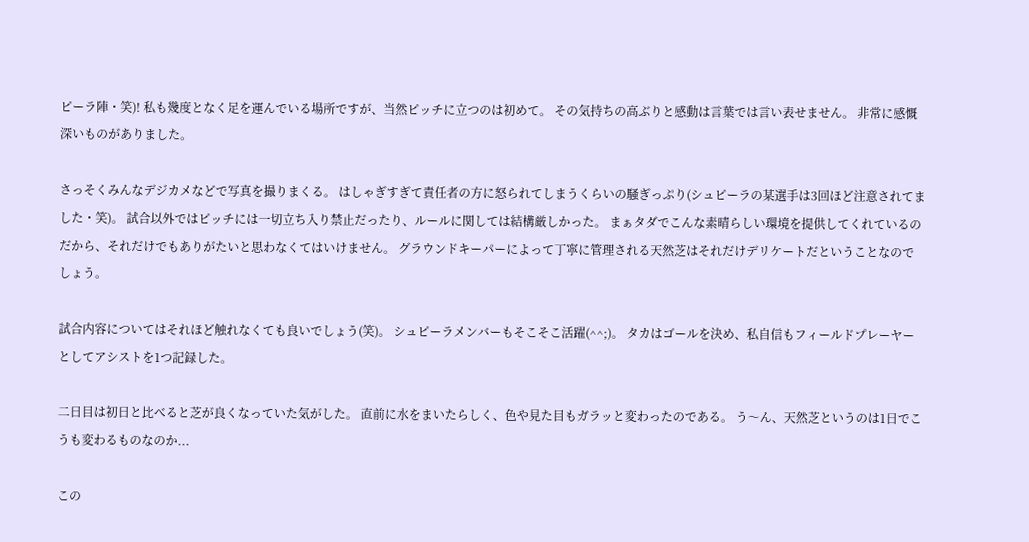ピーラ陣・笑)! 私も幾度となく足を運んでいる場所ですが、当然ピッチに立つのは初めて。 その気持ちの高ぶりと感動は言葉では言い表せません。 非常に感慨深いものがありました。

さっそくみんなデジカメなどで写真を撮りまくる。 はしゃぎすぎて責任者の方に怒られてしまうくらいの騒ぎっぷり(シュピーラの某選手は3回ほど注意されてました・笑)。 試合以外ではピッチには一切立ち入り禁止だったり、ルールに関しては結構厳しかった。 まぁタダでこんな素晴らしい環境を提供してくれているのだから、それだけでもありがたいと思わなくてはいけません。 グラウンドキーパーによって丁寧に管理される天然芝はそれだけデリケートだということなのでしょう。

試合内容についてはそれほど触れなくても良いでしょう(笑)。 シュピーラメンバーもそこそこ活躍(^^;)。 タカはゴールを決め、私自信もフィールドプレーヤーとしてアシストを1つ記録した。

二日目は初日と比べると芝が良くなっていた気がした。 直前に水をまいたらしく、色や見た目もガラッと変わったのである。 う〜ん、天然芝というのは1日でこうも変わるものなのか...

この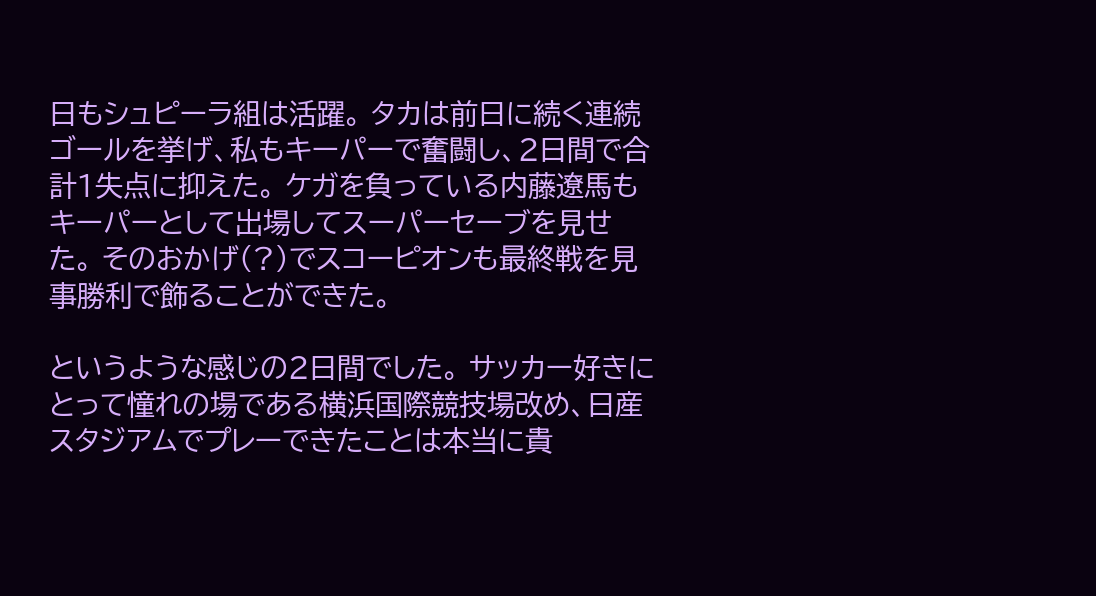日もシュピーラ組は活躍。 タカは前日に続く連続ゴールを挙げ、私もキーパーで奮闘し、2日間で合計1失点に抑えた。 ケガを負っている内藤遼馬もキーパーとして出場してスーパーセーブを見せた。 そのおかげ(?)でスコーピオンも最終戦を見事勝利で飾ることができた。

というような感じの2日間でした。 サッカー好きにとって憧れの場である横浜国際競技場改め、日産スタジアムでプレーできたことは本当に貴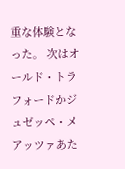重な体験となった。 次はオールド・トラフォードかジュゼッペ・メアッツァあた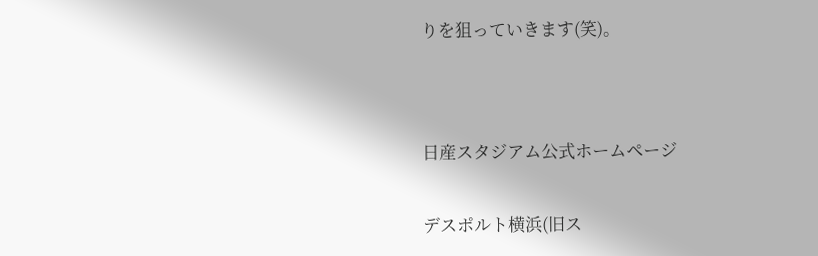りを狙っていきます(笑)。




日産スタジアム公式ホームページ


デスポルト横浜(旧ス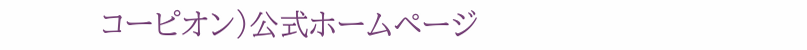コーピオン)公式ホームページ